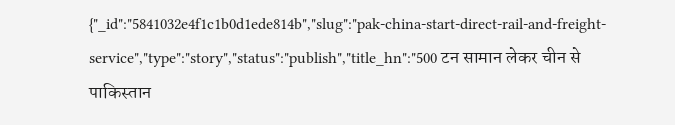{"_id":"5841032e4f1c1b0d1ede814b","slug":"pak-china-start-direct-rail-and-freight-service","type":"story","status":"publish","title_hn":"500 टन सामान लेकर चीन से पाकिस्तान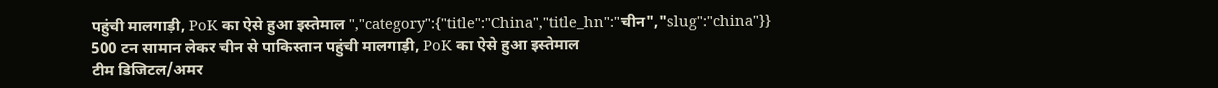पहुंची मालगाड़ी, PoK का ऐसे हुआ इस्तेमाल ","category":{"title":"China","title_hn":"चीन","slug":"china"}}
500 टन सामान लेकर चीन से पाकिस्तान पहुंची मालगाड़ी, PoK का ऐसे हुआ इस्तेमाल
टीम डिजिटल/अमर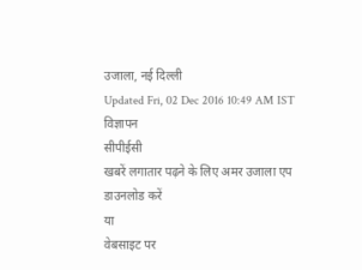उजाला, नई दिल्ली
Updated Fri, 02 Dec 2016 10:49 AM IST
विज्ञापन
सीपीईसी
खबरें लगातार पढ़ने के लिए अमर उजाला एप डाउनलोड करें
या
वेबसाइट पर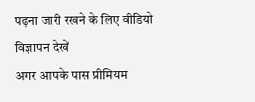पढ़ना जारी रखने के लिए वीडियो विज्ञापन देखें
अगर आपके पास प्रीमियम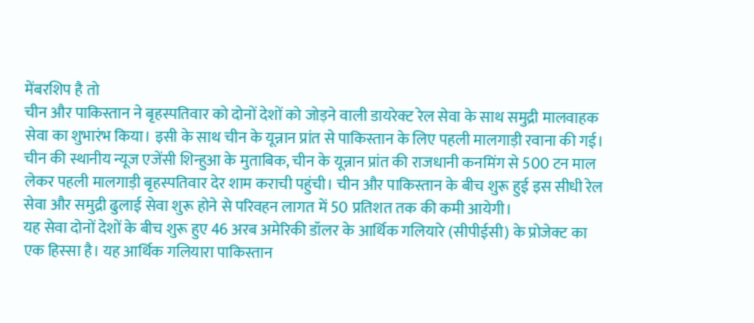मेंबरशिप है तो
चीन और पाकिस्तान ने बृहस्पतिवार को दोनों देशों को जोड़ने वाली डायरेक्ट रेल सेवा के साथ समुद्री मालवाहक सेवा का शुभारंभ किया। इसी के साथ चीन के यून्नान प्रांत से पाकिस्तान के लिए पहली मालगाड़ी रवाना की गई।
चीन की स्थानीय न्यूज एजेंसी शिन्हुआ के मुताबिक, चीन के यून्नान प्रांत की राजधानी कनमिंग से 500 टन माल लेकर पहली मालगाड़ी बृहस्पतिवार देर शाम कराची पहुंची। चीन और पाकिस्तान के बीच शुरू हुई इस सीधी रेल सेवा और समुद्री ढुलाई सेवा शुरू होने से परिवहन लागत में 50 प्रतिशत तक की कमी आयेगी।
यह सेवा दोनों देशों के बीच शुरू हुए 46 अरब अमेरिकी डॉलर के आर्थिक गलियारे (सीपीईसी) के प्रोजेक्ट का एक हिस्सा है। यह आर्थिक गलियारा पाकिस्तान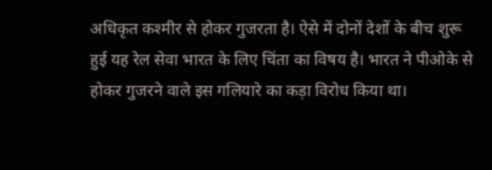अधिकृत कश्मीर से होकर गुजरता है। ऐसे में दोनों देशों के बीच शुरू हुई यह रेल सेवा भारत के लिए चिंता का विषय है। भारत ने पीओके से होकर गुजरने वाले इस गलियारे का कड़ा विरोध किया था।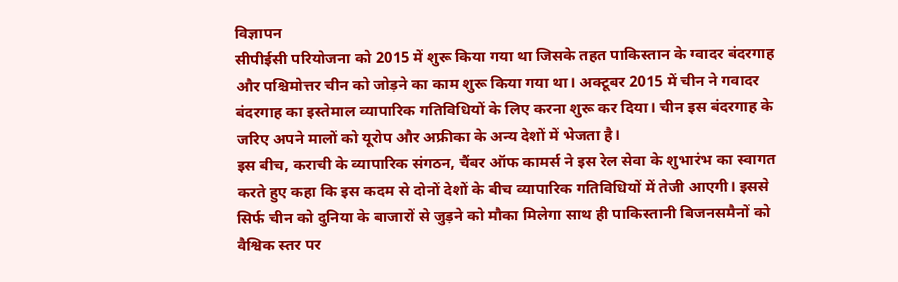विज्ञापन
सीपीईसी परियोजना को 2015 में शुरू किया गया था जिसके तहत पाकिस्तान के ग्वादर बंदरगाह और पश्चिमोत्तर चीन को जोड़ने का काम शुरू किया गया था। अक्टूबर 2015 में चीन ने गवादर बंदरगाह का इस्तेमाल व्यापारिक गतिविधियों के लिए करना शुरू कर दिया। चीन इस बंदरगाह के जरिए अपने मालों को यूरोप और अफ्रीका के अन्य देशों में भेजता है।
इस बीच, कराची के व्यापारिक संगठन, चैंबर ऑफ कामर्स ने इस रेल सेवा के शुभारंभ का स्वागत करते हुए कहा कि इस कदम से दोनों देशों के बीच व्यापारिक गतिविधियों में तेजी आएगी। इससे सिर्फ चीन को दुनिया के बाजारों से जुड़ने को मौका मिलेगा साथ ही पाकिस्तानी बिजनसमैनों को वैश्विक स्तर पर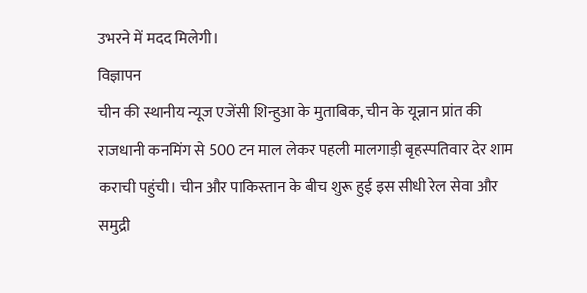उभरने में मदद मिलेगी।
विज्ञापन
चीन की स्थानीय न्यूज एजेंसी शिन्हुआ के मुताबिक, चीन के यून्नान प्रांत की राजधानी कनमिंग से 500 टन माल लेकर पहली मालगाड़ी बृहस्पतिवार देर शाम कराची पहुंची। चीन और पाकिस्तान के बीच शुरू हुई इस सीधी रेल सेवा और समुद्री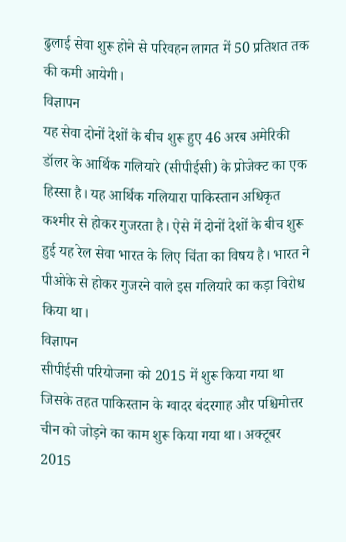ढुलाई सेवा शुरू होने से परिवहन लागत में 50 प्रतिशत तक की कमी आयेगी।
विज्ञापन
यह सेवा दोनों देशों के बीच शुरू हुए 46 अरब अमेरिकी डॉलर के आर्थिक गलियारे (सीपीईसी) के प्रोजेक्ट का एक हिस्सा है। यह आर्थिक गलियारा पाकिस्तान अधिकृत कश्मीर से होकर गुजरता है। ऐसे में दोनों देशों के बीच शुरू हुई यह रेल सेवा भारत के लिए चिंता का विषय है। भारत ने पीओके से होकर गुजरने वाले इस गलियारे का कड़ा विरोध किया था।
विज्ञापन
सीपीईसी परियोजना को 2015 में शुरू किया गया था जिसके तहत पाकिस्तान के ग्वादर बंदरगाह और पश्चिमोत्तर चीन को जोड़ने का काम शुरू किया गया था। अक्टूबर 2015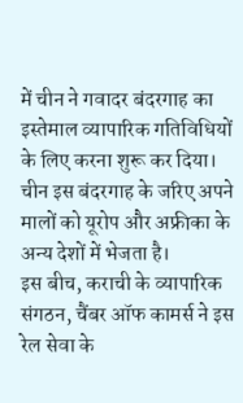में चीन ने गवादर बंदरगाह का इस्तेमाल व्यापारिक गतिविधियों के लिए करना शुरू कर दिया। चीन इस बंदरगाह के जरिए अपने मालों को यूरोप और अफ्रीका के अन्य देशों में भेजता है।
इस बीच, कराची के व्यापारिक संगठन, चैंबर ऑफ कामर्स ने इस रेल सेवा के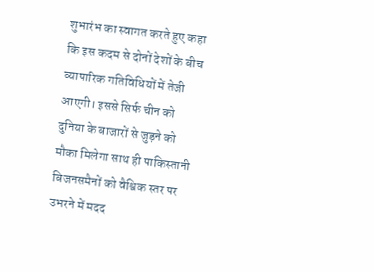शुभारंभ का स्वागत करते हुए कहा कि इस कदम से दोनों देशों के बीच व्यापारिक गतिविधियों में तेजी आएगी। इससे सिर्फ चीन को दुनिया के बाजारों से जुड़ने को मौका मिलेगा साथ ही पाकिस्तानी बिजनसमैनों को वैश्विक स्तर पर उभरने में मदद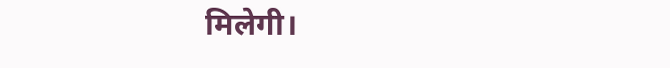मिलेगी।